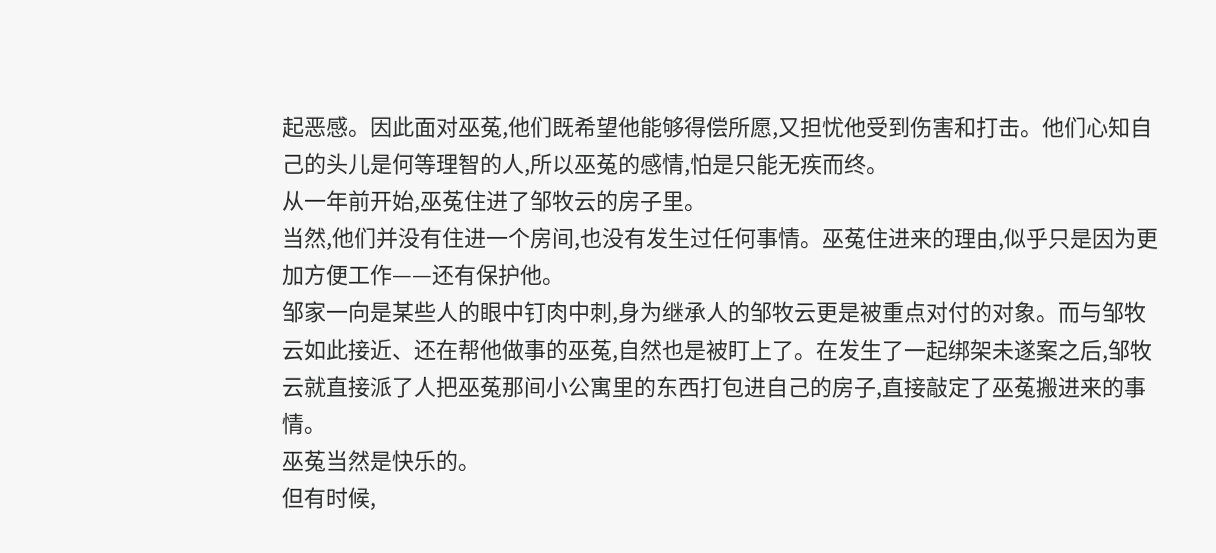起恶感。因此面对巫菟,他们既希望他能够得偿所愿,又担忧他受到伤害和打击。他们心知自己的头儿是何等理智的人,所以巫菟的感情,怕是只能无疾而终。
从一年前开始,巫菟住进了邹牧云的房子里。
当然,他们并没有住进一个房间,也没有发生过任何事情。巫菟住进来的理由,似乎只是因为更加方便工作——还有保护他。
邹家一向是某些人的眼中钉肉中刺,身为继承人的邹牧云更是被重点对付的对象。而与邹牧云如此接近、还在帮他做事的巫菟,自然也是被盯上了。在发生了一起绑架未遂案之后,邹牧云就直接派了人把巫菟那间小公寓里的东西打包进自己的房子,直接敲定了巫菟搬进来的事情。
巫菟当然是快乐的。
但有时候,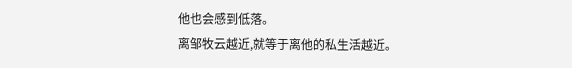他也会感到低落。
离邹牧云越近,就等于离他的私生活越近。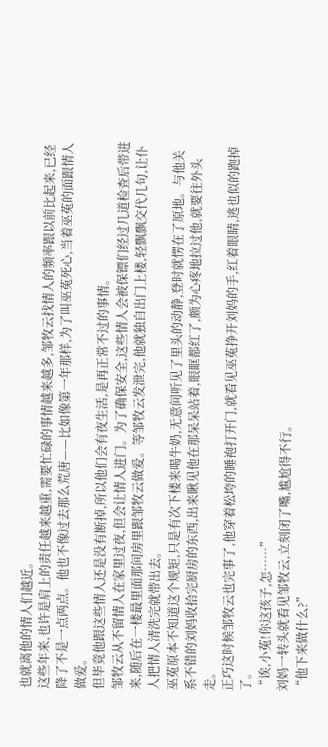也就离他的情人们越近。
这些年来,也许是肩上的责任越来越重,需要忙碌的事情越来越多,邹牧云找情人的频率跟以前比起来,已经降了不是一点两点。他也不像过去那么荒唐——比如像第一年那样,为了叫巫菟死心,当着巫菟的面跟情人做爱。
但毕竟他跟这些情人还是没有断掉,所以他们会有夜生活,是再正常不过的事情。
邹牧云从不留情人在家里过夜,但会让情人进门。为了确保安全,这些情人会被保镖们经过几道检查后带进来,随后在一楼最里面那间房里跟邹牧云做爱。等邹牧云发泄完,他就独自出门上楼,轻飘飘交代几句,让仆人把情人清洗完就带出去。
巫菟原本不知道这个规矩,只是有次下楼来喝牛奶,无意间听见了里头的动静,登时就愣在了原地。与他关系不错的刘妈收拾完厨房的东西,出来瞅见他在那呆呆站着,眼眶都红了,颇为心疼地拉过他,就要往外头走。
正巧这时候邹牧云也完事了,他穿着松垮的睡袍打开门,就看见巫菟挣开刘妈的手,红着眼睛,逃也似的跑掉了。
“诶,小菟!你这孩子,怎……”
刘妈一转头就看见邹牧云,立刻闭了嘴,尴尬得不行。
“他下来做什么?”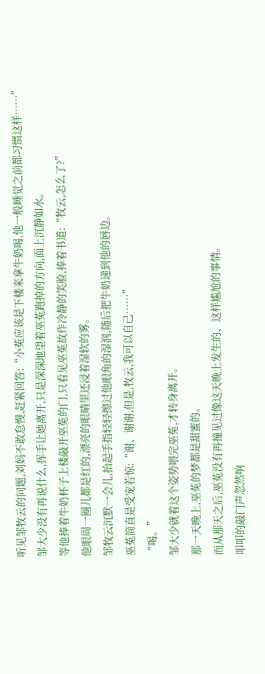听见邹牧云的问题,刘妈不敢怠慢,赶紧回答:“小菟应该是下楼来拿牛奶喝,他一般睡觉之前都习惯这样……”
邹大少没有再说什么,挥手让她离开,只是深深地望着巫菟跑掉的方向,面上沉静如水。
等他捧着牛奶杯子上楼敲开巫菟的门,只看见巫菟故作冷静的笑脸,捧着书道:“牧云,怎么了?”
他眼周一圈儿都是红的,漂亮的眼睛里还浸着湿软的雾。
邹牧云沉默一会儿,抬起手指轻轻擦过他眼角的湿润,随后把牛奶递到他的唇边。
巫菟简直是受宠若惊:“谢、谢谢,但是,牧云,我可以自己……”
“喝。”
邹大少就着这个姿势喂完巫菟,才转身离开。
那一天晚上,巫菟的梦都是甜蜜的。
而从那天之后,巫菟没有再撞见过像这天晚上发生的、这样尴尬的事情。
叩叩的敲门声忽然响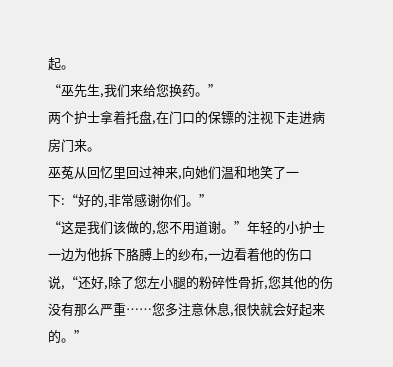起。
“巫先生,我们来给您换药。”
两个护士拿着托盘,在门口的保镖的注视下走进病房门来。
巫菟从回忆里回过神来,向她们温和地笑了一下:“好的,非常感谢你们。”
“这是我们该做的,您不用道谢。”年轻的小护士一边为他拆下胳膊上的纱布,一边看着他的伤口说,“还好,除了您左小腿的粉碎性骨折,您其他的伤没有那么严重……您多注意休息,很快就会好起来的。”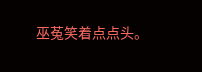巫菟笑着点点头。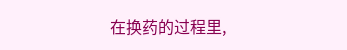在换药的过程里,